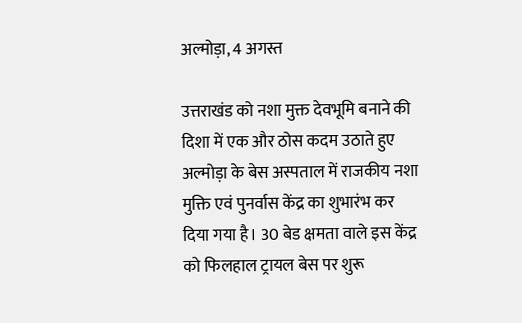अल्मोड़ा, 4 अगस्त

उत्तराखंड को नशा मुक्त देवभूमि बनाने की दिशा में एक और ठोस कदम उठाते हुए अल्मोड़ा के बेस अस्पताल में राजकीय नशा मुक्ति एवं पुनर्वास केंद्र का शुभारंभ कर दिया गया है। 30 बेड क्षमता वाले इस केंद्र को फिलहाल ट्रायल बेस पर शुरू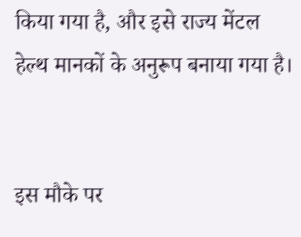किया गया है, और इसे राज्य मेंटल हेल्थ मानकों के अनुरूप बनाया गया है।


इस मौके पर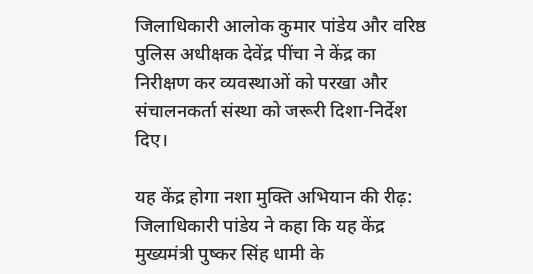जिलाधिकारी आलोक कुमार पांडेय और वरिष्ठ पुलिस अधीक्षक देवेंद्र पींचा ने केंद्र का निरीक्षण कर व्यवस्थाओं को परखा और संचालनकर्ता संस्था को जरूरी दिशा-निर्देश दिए।

यह केंद्र होगा नशा मुक्ति अभियान की रीढ़:
जिलाधिकारी पांडेय ने कहा कि यह केंद्र मुख्यमंत्री पुष्कर सिंह धामी के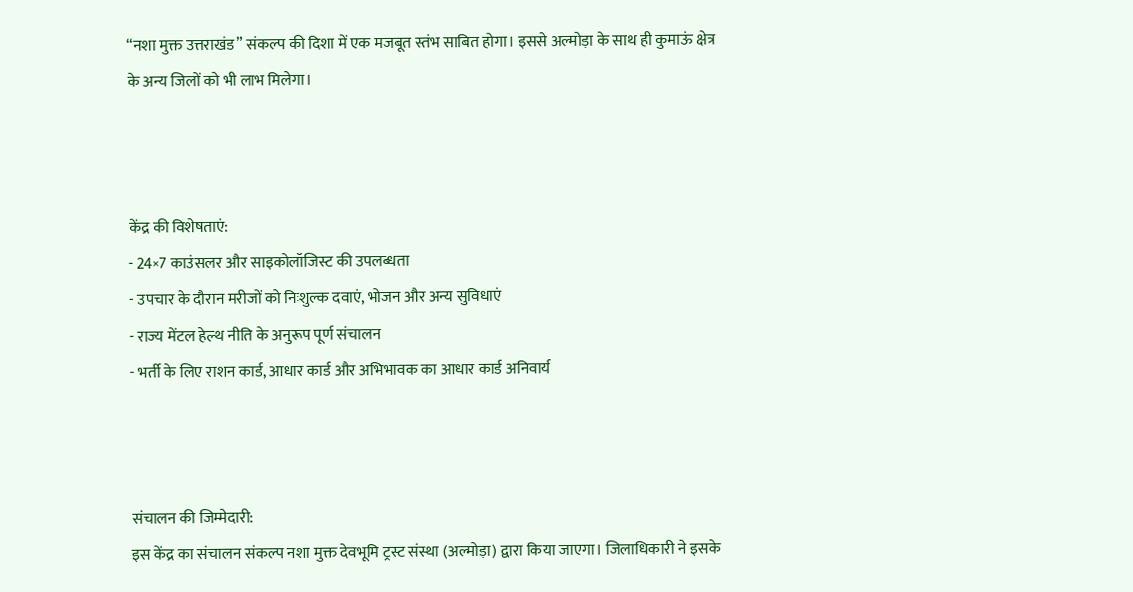“नशा मुक्त उत्तराखंड” संकल्प की दिशा में एक मजबूत स्तंभ साबित होगा। इससे अल्मोड़ा के साथ ही कुमाऊं क्षेत्र के अन्य जिलों को भी लाभ मिलेगा।



केंद्र की विशेषताएं:
- 24×7 काउंसलर और साइकोलॉजिस्ट की उपलब्धता
- उपचार के दौरान मरीजों को निःशुल्क दवाएं, भोजन और अन्य सुविधाएं
- राज्य मेंटल हेल्थ नीति के अनुरूप पूर्ण संचालन
- भर्ती के लिए राशन कार्ड, आधार कार्ड और अभिभावक का आधार कार्ड अनिवार्य



संचालन की जिम्मेदारी:
इस केंद्र का संचालन संकल्प नशा मुक्त देवभूमि ट्रस्ट संस्था (अल्मोड़ा) द्वारा किया जाएगा। जिलाधिकारी ने इसके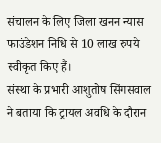संचालन के लिए जिला खनन न्यास फाउंडेशन निधि से 10 लाख रुपये स्वीकृत किए हैं।
संस्था के प्रभारी आशुतोष सिंगसवाल ने बताया कि ट्रायल अवधि के दौरान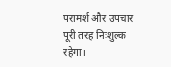परामर्श और उपचार पूरी तरह निःशुल्क रहेगा।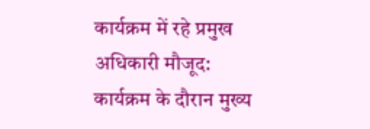कार्यक्रम में रहे प्रमुख अधिकारी मौजूद:
कार्यक्रम के दौरान मुख्य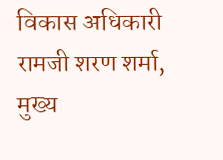विकास अधिकारी रामजी शरण शर्मा, मुख्य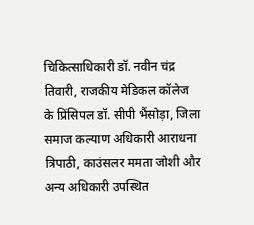चिकित्साधिकारी डॉ. नवीन चंद्र तिवारी, राजकीय मेडिकल कॉलेज के प्रिंसिपल डॉ. सीपी भैंसोड़ा, जिला समाज कल्याण अधिकारी आराधना त्रिपाठी, काउंसलर ममता जोशी और अन्य अधिकारी उपस्थित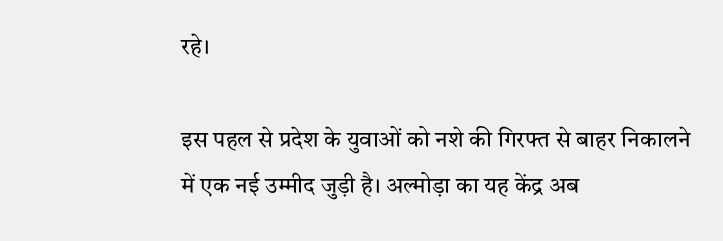रहे।

इस पहल से प्रदेश के युवाओं को नशे की गिरफ्त से बाहर निकालने में एक नई उम्मीद जुड़ी है। अल्मोड़ा का यह केंद्र अब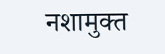नशामुक्त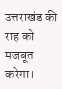उत्तराखंड की राह को मजबूत करेगा।